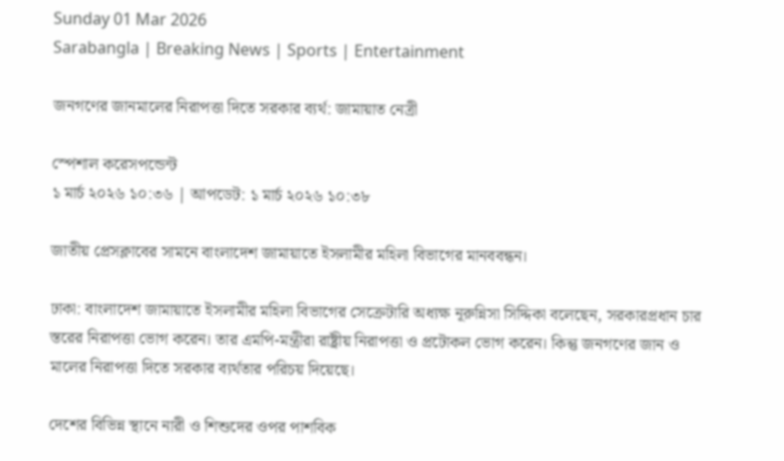Sunday 01 Mar 2026
Sarabangla | Breaking News | Sports | Entertainment

জনগণের জানমালের নিরাপত্তা দিতে সরকার ব্যর্থ: জামায়াত নেত্রী

স্পেশাল করেসপন্ডেন্ট
১ মার্চ ২০২৬ ১০:৩৬ | আপডেট: ১ মার্চ ২০২৬ ১০:৩৮

জাতীয় প্রেসক্লাবের সামনে বাংলাদেশ জামায়াতে ইসলামীর মহিলা বিভাগের মানববন্ধন।

ঢাকা: বাংলাদেশ জামায়াতে ইসলামীর মহিলা বিভাগের সেক্রেটারি অধ্যক্ষ নূরুন্নিসা সিদ্দিকা বলেছেন, সরকারপ্রধান চার স্তরের নিরাপত্তা ভোগ করেন। তার এমপি-মন্ত্রীরা রাষ্ট্রীয় নিরাপত্তা ও প্রটোকল ভোগ করেন। কিন্তু জনগণের জান ও মালের নিরাপত্তা দিতে সরকার ব্যর্থতার পরিচয় দিয়েছে।

দেশের বিভিন্ন স্থানে নারী ও শিশুদের ওপর পাশবিক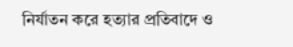নির্যাতন করে হত্যার প্রতিবাদে ও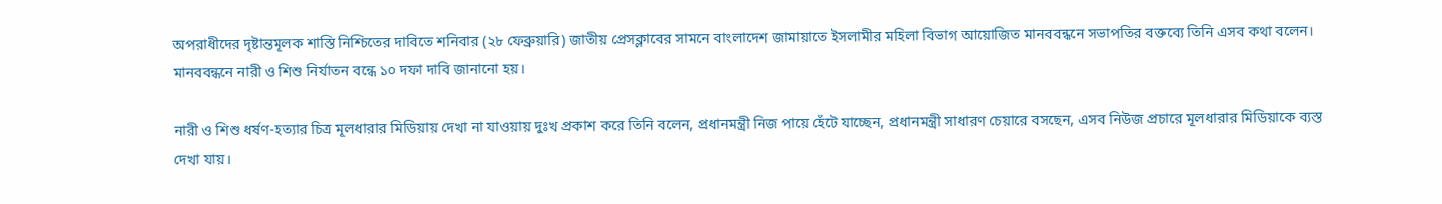অপরাধীদের দৃষ্টান্তমূলক শাস্তি নিশ্চিতের দাবিতে শনিবার (২৮ ফেব্রুয়ারি) জাতীয় প্রেসক্লাবের সামনে বাংলাদেশ জামায়াতে ইসলামীর মহিলা বিভাগ আয়োজিত মানববন্ধনে সভাপতির বক্তব্যে তিনি এসব কথা বলেন। মানববন্ধনে নারী ও শিশু নির্যাতন বন্ধে ১০ দফা দাবি জানানো হয়।

নারী ও শিশু ধর্ষণ-হত্যার চিত্র মূলধারার মিডিয়ায় দেখা না যাওয়ায় দুঃখ প্রকাশ করে তিনি বলেন, প্রধানমন্ত্রী নিজ পায়ে হেঁটে যাচ্ছেন, প্রধানমন্ত্রী সাধারণ চেয়ারে বসছেন, এসব নিউজ প্রচারে মূলধারার মিডিয়াকে ব্যস্ত দেখা যায়।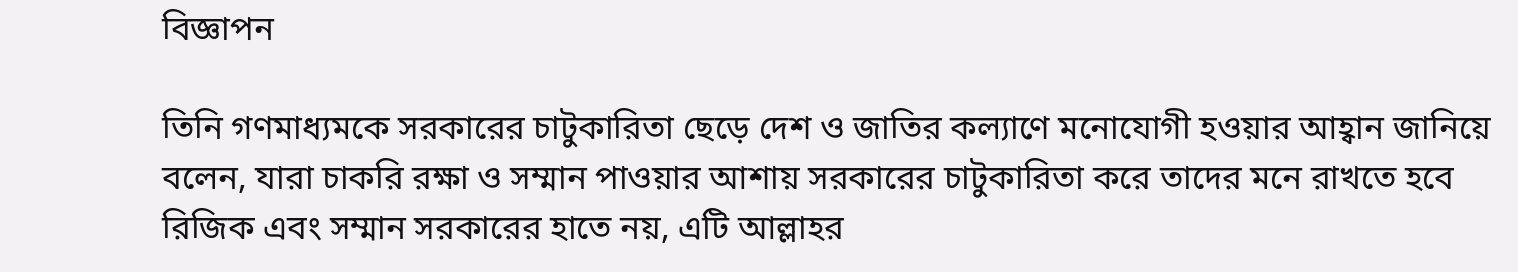বিজ্ঞাপন

তিনি গণমাধ্যমকে সরকারের চাটুকারিতা ছেড়ে দেশ ও জাতির কল্যাণে মনোযোগী হওয়ার আহ্বান জানিয়ে বলেন, যারা চাকরি রক্ষা ও সম্মান পাওয়ার আশায় সরকারের চাটুকারিতা করে তাদের মনে রাখতে হবে রিজিক এবং সম্মান সরকারের হাতে নয়, এটি আল্লাহর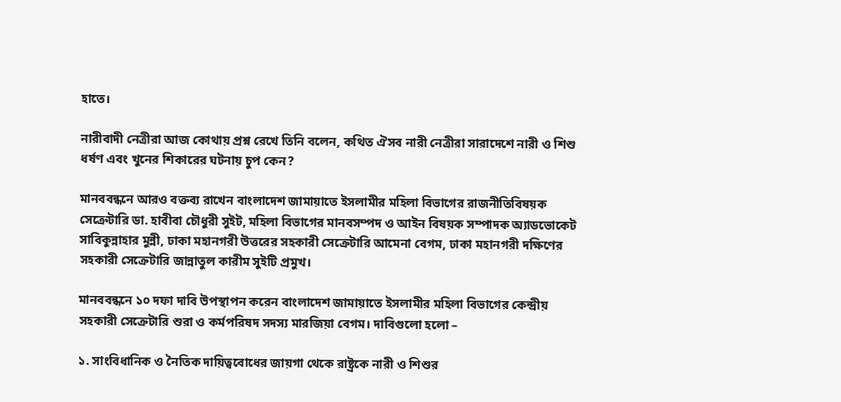হাতে।

নারীবাদী নেত্রীরা আজ কোথায় প্রশ্ন রেখে তিনি বলেন, কথিত ঐসব নারী নেত্রীরা সারাদেশে নারী ও শিশু ধর্ষণ এবং খুনের শিকারের ঘটনায় চুপ কেন?

মানববন্ধনে আরও বক্তব্য রাখেন বাংলাদেশ জামায়াতে ইসলামীর মহিলা বিভাগের রাজনীতিবিষয়ক সেক্রেটারি ডা. হাবীবা চৌধুরী সুইট, মহিলা বিভাগের মানবসম্পদ ও আইন বিষয়ক সম্পাদক অ্যাডভোকেট সাবিকুন্নাহার মুন্নী, ঢাকা মহানগরী উত্তরের সহকারী সেক্রেটারি আমেনা বেগম, ঢাকা মহানগরী দক্ষিণের সহকারী সেক্রেটারি জান্নাতুল কারীম সুইটি প্রমুখ।

মানববন্ধনে ১০ দফা দাবি উপস্থাপন করেন বাংলাদেশ জামায়াতে ইসলামীর মহিলা বিভাগের কেন্দ্রীয় সহকারী সেক্রেটারি শুরা ও কর্মপরিষদ সদস্য মারজিয়া বেগম। দাবিগুলো হলো –

১. সাংবিধানিক ও নৈতিক দায়িত্ববোধের জায়গা থেকে রাষ্ট্রকে নারী ও শিশুর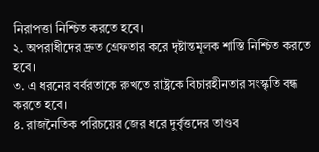নিরাপত্তা নিশ্চিত করতে হবে।
২. অপরাধীদের দ্রুত গ্রেফতার করে দৃষ্টান্তমূলক শাস্তি নিশ্চিত করতে হবে।
৩. এ ধরনের বর্বরতাকে রুখতে রাষ্ট্রকে বিচারহীনতার সংস্কৃতি বন্ধ করতে হবে।
৪. রাজনৈতিক পরিচয়ের জের ধরে দুর্বৃত্তদের তাণ্ডব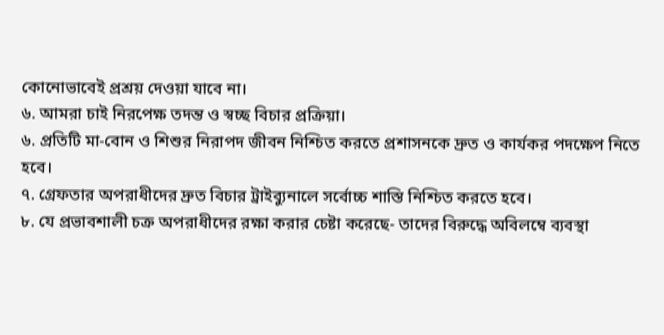কোনোভাবেই প্রশ্রয় দেওয়া যাবে না।
৬. আমরা চাই নিরপেক্ষ তদন্ত ও স্বচ্ছ বিচার প্রক্রিয়া।
৬. প্রতিটি মা-বোন ও শিশুর নিরাপদ জীবন নিশ্চিত করতে প্রশাসনকে দ্রুত ও কার্যকর পদক্ষেপ নিতে হবে।
৭. গ্রেফতার অপরাধীদের দ্রুত বিচার ট্রাইব্যুনালে সর্বোচ্চ শাস্তি নিশ্চিত করতে হবে।
৮. যে প্রভাবশালী চক্র অপরাধীদের রক্ষা করার চেষ্টা করেছে- তাদের বিরুদ্ধে অবিলম্বে ব্যবস্থা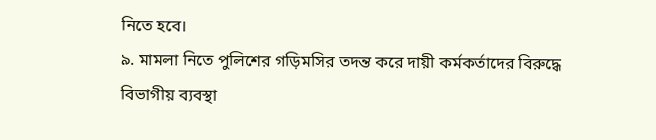নিতে হবে।
৯. মামলা নিতে পুলিশের গড়িমসির তদন্ত করে দায়ী কর্মকর্তাদের বিরুদ্ধে বিভাগীয় ব্যবস্থা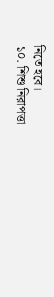নিতে হবে।
১০. শিশু নিরাপত্তা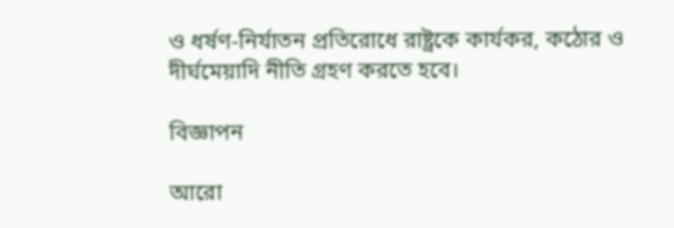ও ধর্ষণ-নির্যাতন প্রতিরোধে রাষ্ট্রকে কার্যকর, কঠোর ও দীর্ঘমেয়াদি নীতি গ্রহণ করতে হবে।

বিজ্ঞাপন

আরো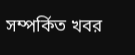সম্পর্কিত খবর